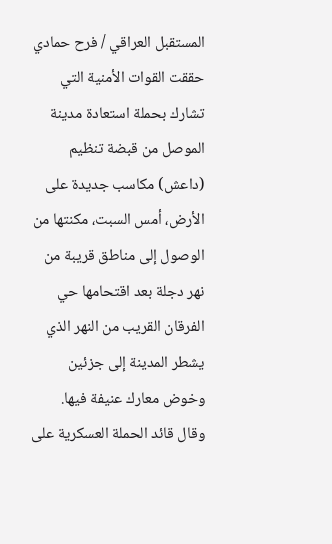المستقبل العراقي / فرح حمادي
حققت القوات الأمنية التي تشارك بحملة استعادة مدينة الموصل من قبضة تنظيم (داعش) مكاسب جديدة على الأرض، أمس السبت، مكنتها من الوصول إلى مناطق قريبة من نهر دجلة بعد اقتحامها حي الفرقان القريب من النهر الذي يشطر المدينة إلى جزئين وخوض معارك عنيفة فيها.
وقال قائد الحملة العسكرية على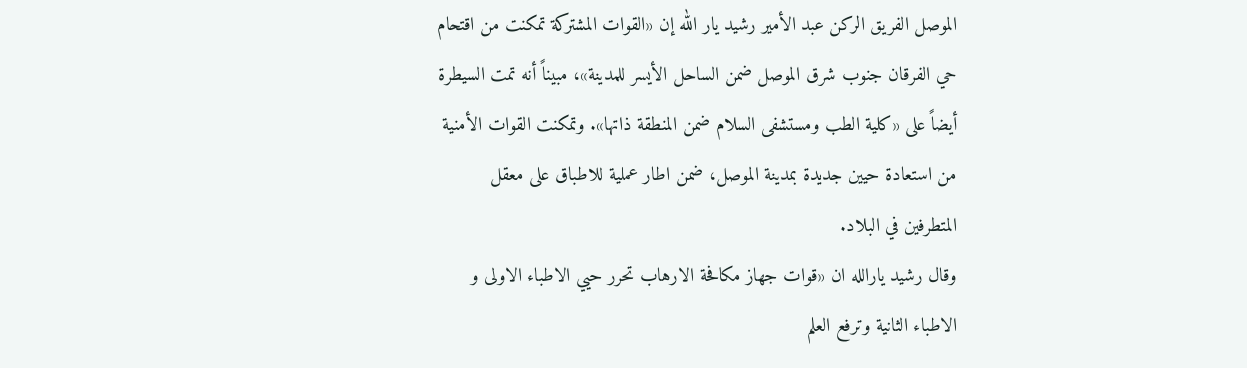الموصل الفريق الركن عبد الأمير رشيد يار الله إن «القوات المشتركة تمكنت من اقتحام حي الفرقان جنوب شرق الموصل ضمن الساحل الأيسر للمدينة»، مبيناً أنه تمت السيطرة أيضاً على «كلية الطب ومستشفى السلام ضمن المنطقة ذاتها». وتمكنت القوات الأمنية من استعادة حيين جديدة بمدينة الموصل، ضمن اطار عملية للاطباق على معقل المتطرفين في البلاد.
وقال رشيد يارالله ان «قوات جهاز مكافحة الارهاب تحرر حيي الاطباء الاولى و الاطباء الثانية وترفع العلم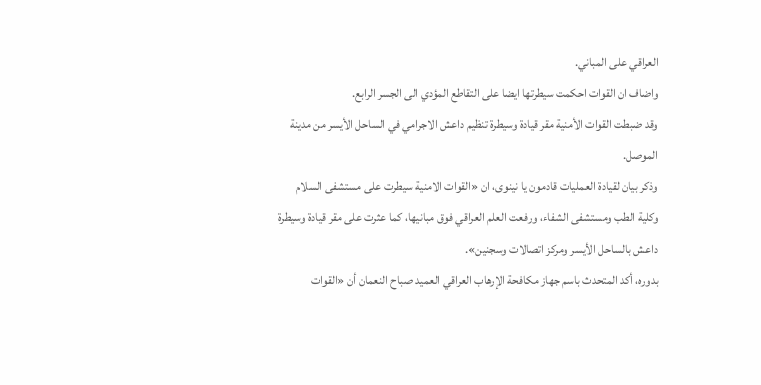العراقي على المباني.
واضاف ان القوات احكمت سيطرتها ايضا على التقاطع المؤدي الى الجسر الرابع.
وقد ضبطت القوات الأمنية مقر قيادة وسيطرة تنظيم داعش الاجرامي في الساحل الأيسر من مدينة الموصل.
وذكر بيان لقيادة العمليات قادمون يا نينوى، ان «القوات الامنية سيطرت على مستشفى السلام وكلية الطب ومستشفى الشفاء، ورفعت العلم العراقي فوق مبانيها، كما عثرت على مقر قيادة وسيطرة داعش بالساحل الأيسر ومركز اتصالات وسجنين».
بدوره، أكد المتحدث باسم جهاز مكافحة الإرهاب العراقي العميد صباح النعمان أن «القوات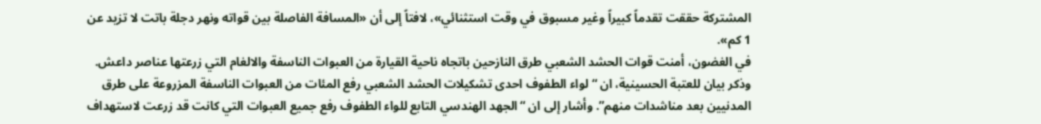المشتركة حققت تقدماً كبيراً وغير مسبوق في وقت استثنائي»، لافتاً إلى أن «المسافة الفاصلة بين قواته ونهر دجلة باتت لا تزيد عن 1 كم».
في الغضون، أمنت قوات الحشد الشعبي طرق النازحين باتجاه ناحية القيارة من العبوات الناسفة والالغام التي زرعتها عناصر داعش. وذكر بيان للعتبة الحسينية، ان “لواء الطفوف احدى تشكيلات الحشد الشعبي رفع المئات من العبوات الناسفة المزروعة على طرق المدنيين بعد مناشدات منهم”. وأشار إلى ان “الجهد الهندسي التابع للواء الطفوف رفع جميع العبوات التي كانت قد زرعت لاستهداف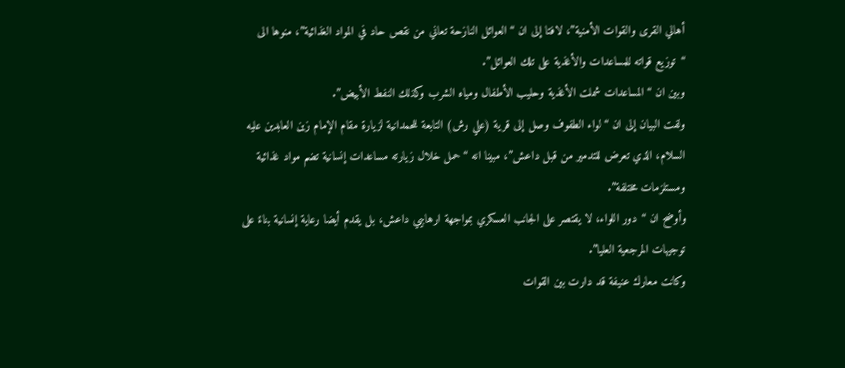أهالي القرى والقوات الأمنية”، لافتا إلى ان “العوائل النازحة تعاني من نقص حاد في المواد الغذائية”، منوها الى “توزيع قواته للمساعدات والأغذية على تلك العوائل”.
وبين ان “المساعدات شملت الأغذية وحليب الأطفال ومياه الشرب وكذلك النفط الأبيض”.
ولفت البيان إلى ان “لواء الطفوف وصل إلى قرية (علي رش) التابعة للحمدانية لزيارة مقام الإمام زين العابدين عليه السلام، الذي تعرض للتدمير من قبل داعش”، مبينا انه “حمل خلال زيارته مساعدات إنسانية تضم مواد غذائية ومستلزمات مختلفة”.
وأوضح ان “دور اللواء، لا يقتصر على الجانب العسكري بمواجهة ارهابيي داعش، بل يقدم أيضا رعاية إنسانية بناءً على توجيهات المرجعية العليا”.
وكانت معارك عنيفة قد دارت بين القوات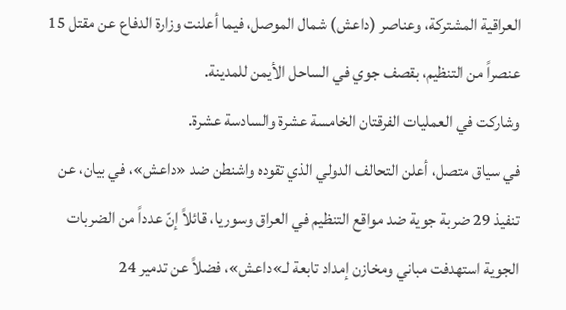العراقية المشتركة، وعناصر (داعش) شمال الموصل، فيما أعلنت وزارة الدفاع عن مقتل 15 عنصراً من التنظيم، بقصف جوي في الساحل الأيمن للمدينة.
وشاركت في العمليات الفرقتان الخامسة عشرة والسادسة عشرة.
في سياق متصل، أعلن التحالف الدولي الذي تقوده واشنطن ضد «داعش»، في بيان، عن تنفيذ 29 ضربة جوية ضد مواقع التنظيم في العراق وسوريا، قائلاً إنّ عدداً من الضربات الجوية استهدفت مباني ومخازن إمداد تابعة لـ»داعش»، فضلاً عن تدمير 24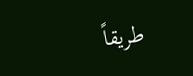طريقاً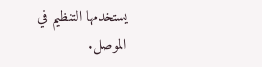يستخدمها التنظيم في الموصل.